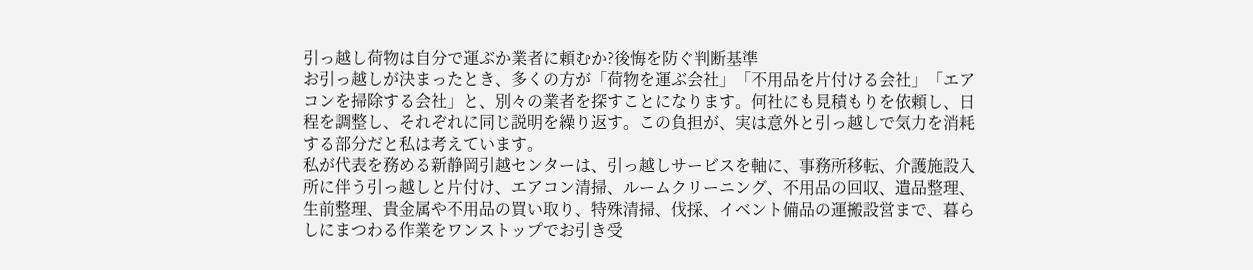引っ越し荷物は自分で運ぶか業者に頼むか?後悔を防ぐ判断基準
お引っ越しが決まったとき、多くの方が「荷物を運ぶ会社」「不用品を片付ける会社」「エアコンを掃除する会社」と、別々の業者を探すことになります。何社にも見積もりを依頼し、日程を調整し、それぞれに同じ説明を繰り返す。この負担が、実は意外と引っ越しで気力を消耗する部分だと私は考えています。
私が代表を務める新静岡引越センターは、引っ越しサービスを軸に、事務所移転、介護施設入所に伴う引っ越しと片付け、エアコン清掃、ルームクリーニング、不用品の回収、遺品整理、生前整理、貴金属や不用品の買い取り、特殊清掃、伐採、イベント備品の運搬設営まで、暮らしにまつわる作業をワンストップでお引き受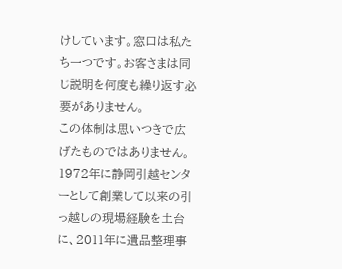けしています。窓口は私たち一つです。お客さまは同じ説明を何度も繰り返す必要がありません。
この体制は思いつきで広げたものではありません。1972年に静岡引越センターとして創業して以来の引っ越しの現場経験を土台に、2011年に遺品整理事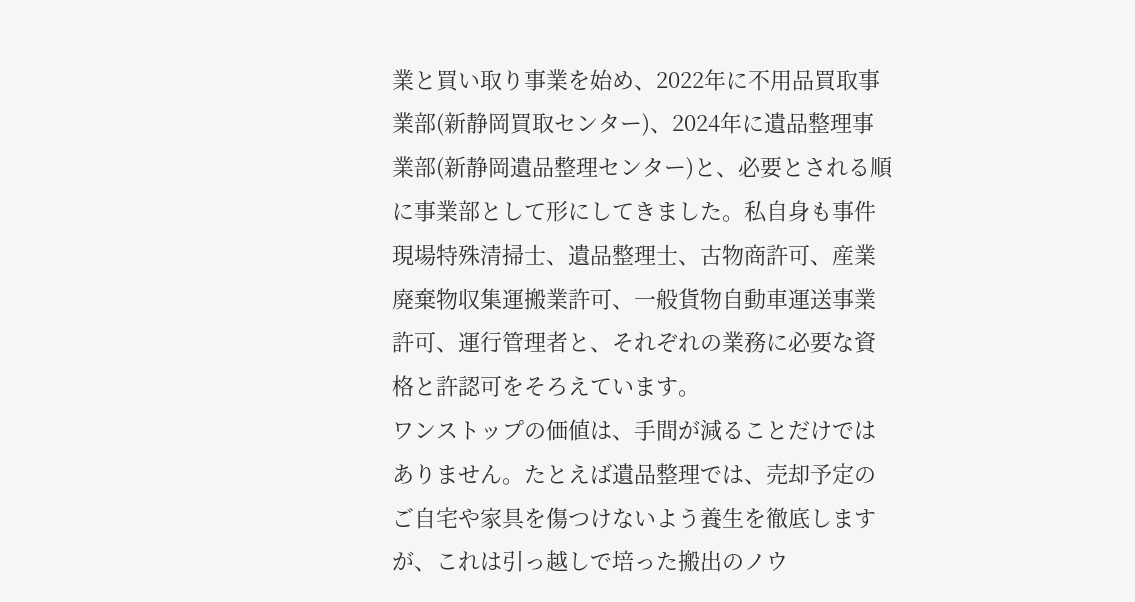業と買い取り事業を始め、2022年に不用品買取事業部(新静岡買取センター)、2024年に遺品整理事業部(新静岡遺品整理センター)と、必要とされる順に事業部として形にしてきました。私自身も事件現場特殊清掃士、遺品整理士、古物商許可、産業廃棄物収集運搬業許可、一般貨物自動車運送事業許可、運行管理者と、それぞれの業務に必要な資格と許認可をそろえています。
ワンストップの価値は、手間が減ることだけではありません。たとえば遺品整理では、売却予定のご自宅や家具を傷つけないよう養生を徹底しますが、これは引っ越しで培った搬出のノウ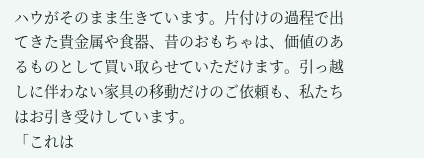ハウがそのまま生きています。片付けの過程で出てきた貴金属や食器、昔のおもちゃは、価値のあるものとして買い取らせていただけます。引っ越しに伴わない家具の移動だけのご依頼も、私たちはお引き受けしています。
「これは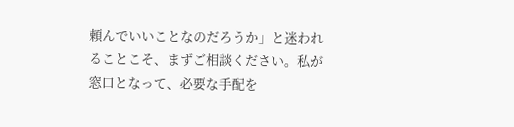頼んでいいことなのだろうか」と迷われることこそ、まずご相談ください。私が窓口となって、必要な手配を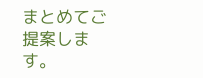まとめてご提案します。